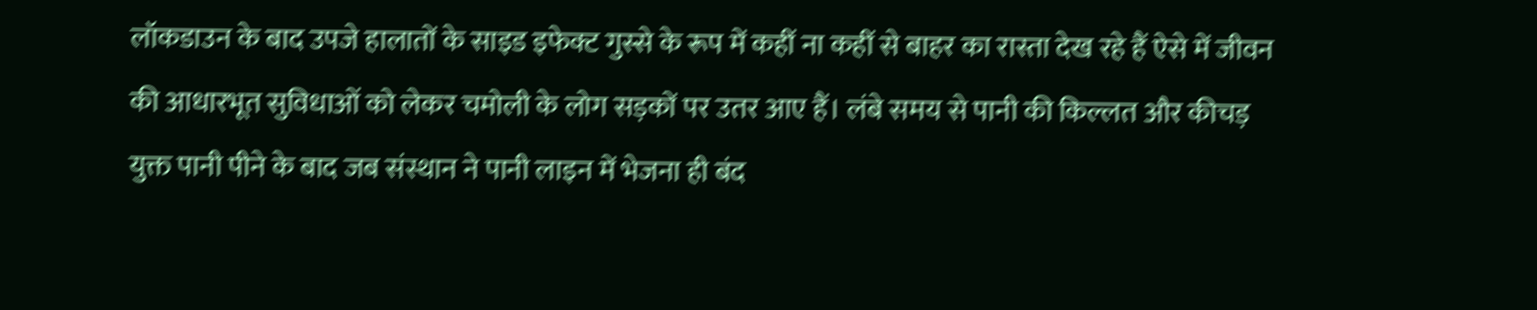लॉकडाउन के बाद उपजे हालातों के साइड इफेक्ट गुस्से के रूप में कहीं ना कहीं से बाहर का रास्ता देख रहे हैं ऐसे में जीवन की आधारभूत सुविधाओं को लेकर चमोली के लोग सड़कों पर उतर आए हैं। लंबे समय से पानी की किल्लत और कीचड़ युक्त पानी पीने के बाद जब संस्थान ने पानी लाइन में भेजना ही बंद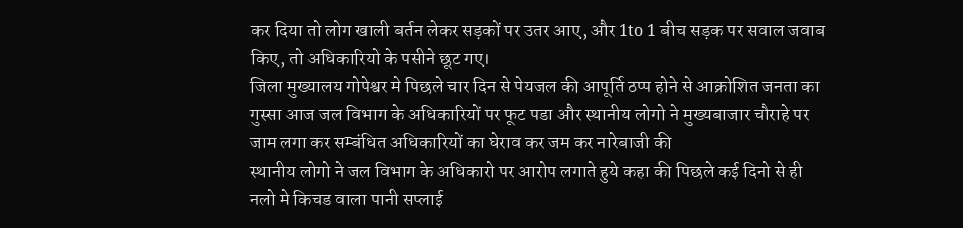कर दिया तो लोग खाली बर्तन लेकर सड़कों पर उतर आए, और 1to 1 बीच सड़क पर सवाल जवाब किए, तो अधिकारियो के पसीने छूट गए।
जिला मुख्यालय गोपेश्वर मे पिछले चार दिन से पेयजल की आपूर्ति ठप्प होने से आक्रोशित जनता का गुस्सा आज जल विभाग के अधिकारियों पर फूट पडा और स्थानीय लोगो ने मुख्यबाजार चौराहे पर जाम लगा कर सम्बंधित अधिकारियों का घेराव कर जम कर नारेबाजी की
स्थानीय लोगो ने जल विभाग के अधिकारो पर आरोप लगाते हुये कहा की पिछले कई दिनो से ही नलो मे किचड वाला पानी सप्लाई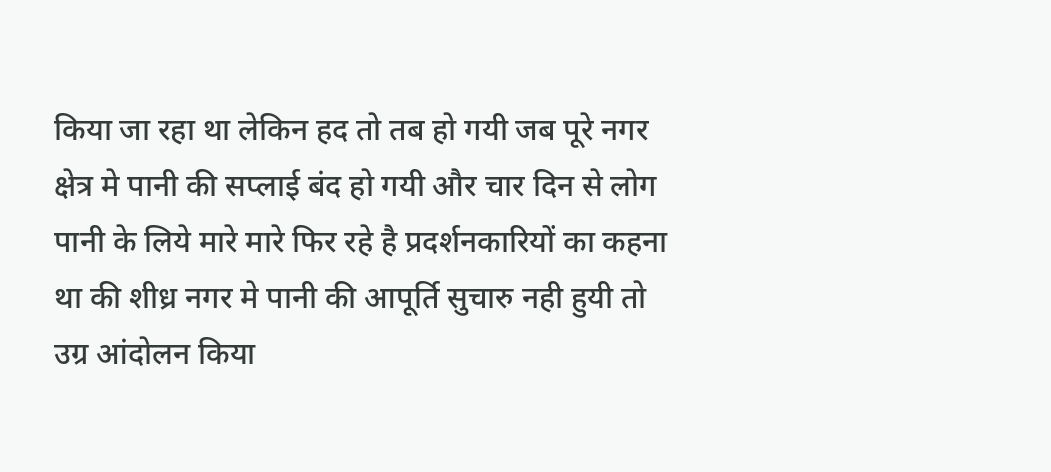किया जा रहा था लेकिन हद तो तब हो गयी जब पूरे नगर क्षेत्र मे पानी की सप्लाई बंद हो गयी और चार दिन से लोग पानी के लिये मारे मारे फिर रहे है प्रदर्शनकारियों का कहना था की शीध्र नगर मे पानी की आपूर्ति सुचारु नही हुयी तो उग्र आंदोलन किया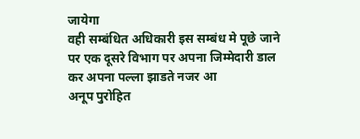जायेगा
वही सम्बंधित अधिकारी इस सम्बंध मे पूछे जाने पर एक दूसरे विभाग पर अपना जिम्मेदारी डाल कर अपना पल्ला झाडते नजर आ
अनूप पुरोहित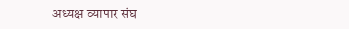अध्यक्ष व्यापार संघ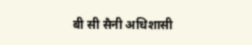बी सी सैनी अधिशासी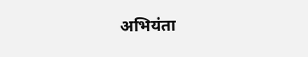अभियंता